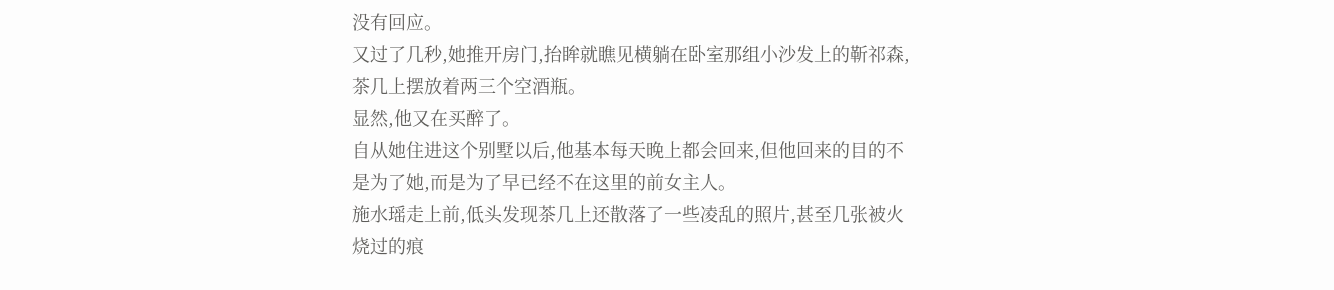没有回应。
又过了几秒,她推开房门,抬眸就瞧见横躺在卧室那组小沙发上的靳祁森,茶几上摆放着两三个空酒瓶。
显然,他又在买醉了。
自从她住进这个别墅以后,他基本每天晚上都会回来,但他回来的目的不是为了她,而是为了早已经不在这里的前女主人。
施水瑶走上前,低头发现茶几上还散落了一些凌乱的照片,甚至几张被火烧过的痕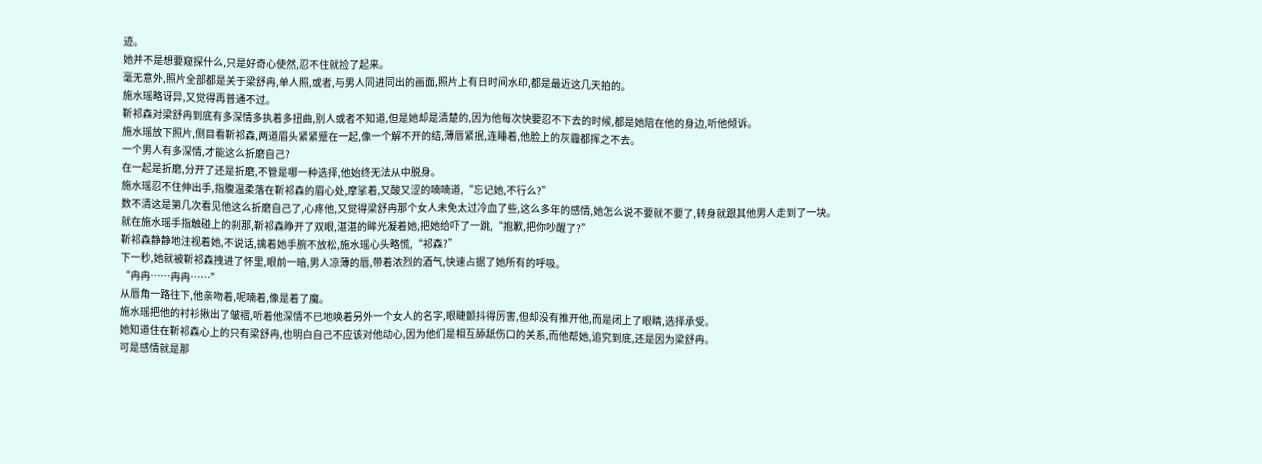迹。
她并不是想要窥探什么,只是好奇心使然,忍不住就捡了起来。
毫无意外,照片全部都是关于梁舒冉,单人照,或者,与男人同进同出的画面,照片上有日时间水印,都是最近这几天拍的。
施水瑶略讶异,又觉得再普通不过。
靳祁森对梁舒冉到底有多深情多执着多扭曲,别人或者不知道,但是她却是清楚的,因为他每次快要忍不下去的时候,都是她陪在他的身边,听他倾诉。
施水瑶放下照片,侧目看靳祁森,两道眉头紧紧蹙在一起,像一个解不开的结,薄唇紧抿,连睡着,他脸上的灰霾都挥之不去。
一个男人有多深情,才能这么折磨自己?
在一起是折磨,分开了还是折磨,不管是哪一种选择,他始终无法从中脱身。
施水瑶忍不住伸出手,指腹温柔落在靳祁森的眉心处,摩挲着,又酸又涩的喃喃道,“忘记她,不行么?”
数不清这是第几次看见他这么折磨自己了,心疼他,又觉得梁舒冉那个女人未免太过冷血了些,这么多年的感情,她怎么说不要就不要了,转身就跟其他男人走到了一块。
就在施水瑶手指触碰上的刹那,靳祁森睁开了双眼,湛湛的眸光凝着她,把她给吓了一跳,“抱歉,把你吵醒了?”
靳祁森静静地注视着她,不说话,擒着她手腕不放松,施水瑶心头略慌,“祁森?”
下一秒,她就被靳祁森拽进了怀里,眼前一暗,男人凉薄的唇,带着浓烈的酒气,快速占据了她所有的呼吸。
“冉冉……冉冉……”
从唇角一路往下,他亲吻着,呢喃着,像是着了魔。
施水瑶把他的衬衫揪出了皱褶,听着他深情不已地唤着另外一个女人的名字,眼睫颤抖得厉害,但却没有推开他,而是闭上了眼睛,选择承受。
她知道住在靳祁森心上的只有梁舒冉,也明白自己不应该对他动心,因为他们是相互舔舐伤口的关系,而他帮她,追究到底,还是因为梁舒冉。
可是感情就是那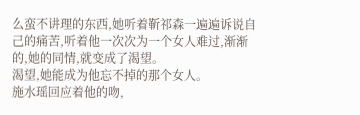么蛮不讲理的东西,她听着靳祁森一遍遍诉说自己的痛苦,听着他一次次为一个女人难过,渐渐的,她的同情,就变成了渴望。
渴望,她能成为他忘不掉的那个女人。
施水瑶回应着他的吻,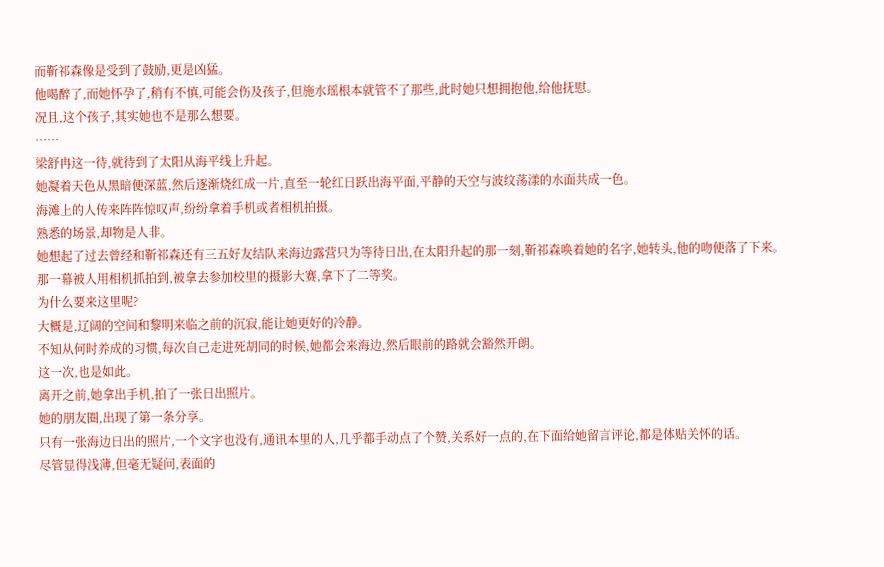而靳祁森像是受到了鼓励,更是凶猛。
他喝醉了,而她怀孕了,稍有不慎,可能会伤及孩子,但施水瑶根本就管不了那些,此时她只想拥抱他,给他抚慰。
况且,这个孩子,其实她也不是那么想要。
……
梁舒冉这一待,就待到了太阳从海平线上升起。
她凝着天色从黑暗便深蓝,然后逐渐烧红成一片,直至一轮红日跃出海平面,平静的天空与波纹荡漾的水面共成一色。
海滩上的人传来阵阵惊叹声,纷纷拿着手机或者相机拍摄。
熟悉的场景,却物是人非。
她想起了过去曾经和靳祁森还有三五好友结队来海边露营只为等待日出,在太阳升起的那一刻,靳祁森唤着她的名字,她转头,他的吻便落了下来。
那一幕被人用相机抓拍到,被拿去参加校里的摄影大赛,拿下了二等奖。
为什么要来这里呢?
大概是,辽阔的空间和黎明来临之前的沉寂,能让她更好的冷静。
不知从何时养成的习惯,每次自己走进死胡同的时候,她都会来海边,然后眼前的路就会豁然开朗。
这一次,也是如此。
离开之前,她拿出手机,拍了一张日出照片。
她的朋友圈,出现了第一条分享。
只有一张海边日出的照片,一个文字也没有,通讯本里的人,几乎都手动点了个赞,关系好一点的,在下面给她留言评论,都是体贴关怀的话。
尽管显得浅薄,但毫无疑问,表面的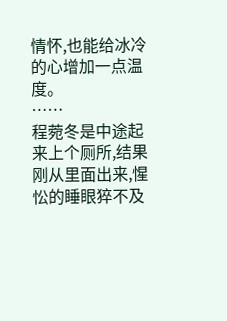情怀,也能给冰冷的心增加一点温度。
……
程菀冬是中途起来上个厕所,结果刚从里面出来,惺忪的睡眼猝不及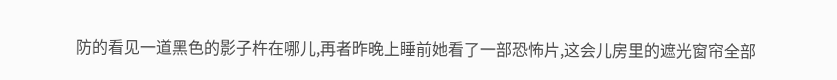防的看见一道黑色的影子杵在哪儿,再者昨晚上睡前她看了一部恐怖片,这会儿房里的遮光窗帘全部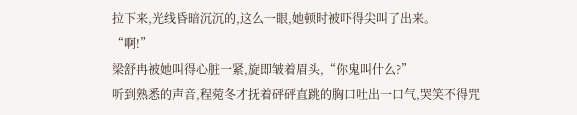拉下来,光线昏暗沉沉的,这么一眼,她顿时被吓得尖叫了出来。
“啊!”
梁舒冉被她叫得心脏一紧,旋即皱着眉头,“你鬼叫什么?”
听到熟悉的声音,程菀冬才抚着砰砰直跳的胸口吐出一口气,哭笑不得咒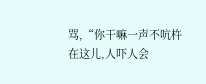骂,“你干嘛一声不吭杵在这儿,人吓人会